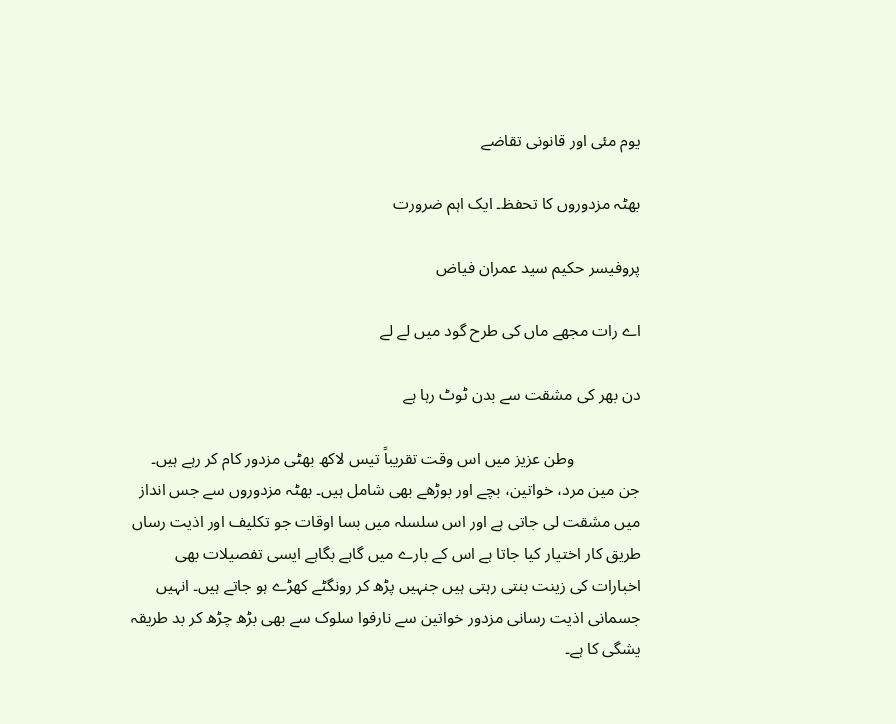یوم مئی اور قانونی تقاضے

بھٹہ مزدوروں کا تحفظ۔ ایک اہم ضرورت

پروفیسر حکیم سید عمران فیاض

اے رات مجھے ماں کی طرح گود میں لے لے

دن بھر کی مشقت سے بدن ٹوٹ رہا ہے

                وطن عزیز میں اس وقت تقریباً تیس لاکھ بھٹی مزدور کام کر رہے ہیں۔ جن مین مرد، خواتین، بچے اور بوڑھے بھی شامل ہیں۔ بھٹہ مزدوروں سے جس انداز میں مشقت لی جاتی ہے اور اس سلسلہ میں بسا اوقات جو تکلیف اور اذیت رساں طریق کار اختیار کیا جاتا ہے اس کے بارے میں گاہے بگاہے ایسی تفصیلات بھی اخبارات کی زینت بنتی رہتی ہیں جنہیں پڑھ کر رونگٹے کھڑے ہو جاتے ہیں۔ انہیں جسمانی اذیت رسانی مزدور خواتین سے نارفوا سلوک سے بھی بڑھ چڑھ کر بد طریقہ یشگی کا ہے۔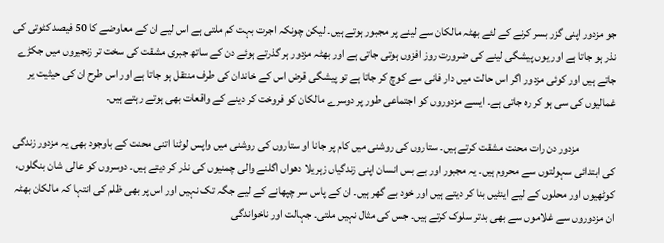جو مزدور اپنی گزر بسر کرنے کے لئے بھٹہ مالکان سے لینے پر مجبور ہوتے ہیں۔ لیکن چونکہ اجرت بہت کم ملتی ہے اس لیے ان کے معاوضے کا 50 فیصد کٹوتی کی نذر ہو جاتا ہے اور یوں پیشگی لینے کی ضرورت روز افزوں ہوتی جاتی ہے اور بھٹہ مزدور ہر گذرتے ہوئے دن کے ساتھ جبری مشقت کی سخت تر زنجیروں میں جکڑے جاتے ہیں اور کوئی مزدور اگر اس حالت میں دار فانی سے کوچ کر جاتا ہے تو پیشگی قرض اس کے خاندان کی طرف منتقل ہو جاتا ہے اور اس طرح ان کی حیثیت یر غمالیوں کی سی ہو کر رہ جاتی ہے۔ ایسے مزدوروں کو اجتماعی طور پر دوسرے مالکان کو فروخت کر دینے کے واقعات بھی ہوتے رہتے ہیں۔

                مزدور دن رات محنت مشقت کرتے ہیں۔ ستاروں کی روشنی میں کام پر جانا او ستاروں کی روشنی میں واپس لوٹنا اتنی محنت کے باوجود بھی یہ مزدور زندگی کی ابتدائی سہولتوں سے محروم ہیں۔ یہ مجبور اور بے بس انسان اپنی زندگیاں زہریلا دھواں اگلنے والی چمنیوں کی نذر کر دیتے ہیں۔ دوسروں کو عالی شان بنگلوں، کوٹھیوں اور محلوں کے لیے اینٹیں بنا کر دیتے ہیں اور خود بے گھر ہیں۔ ان کے پاس سر چپھانے کے لیے جگہ تک نہیں اور اس پر بھی ظلم کی انتہا کہ مالکان بھٹہ ان مزدوروں سے غلاموں سے بھی بدتر سلوک کرتے ہیں۔ جس کی مثال نہیں ملتی۔ جہالت اور ناخواندگی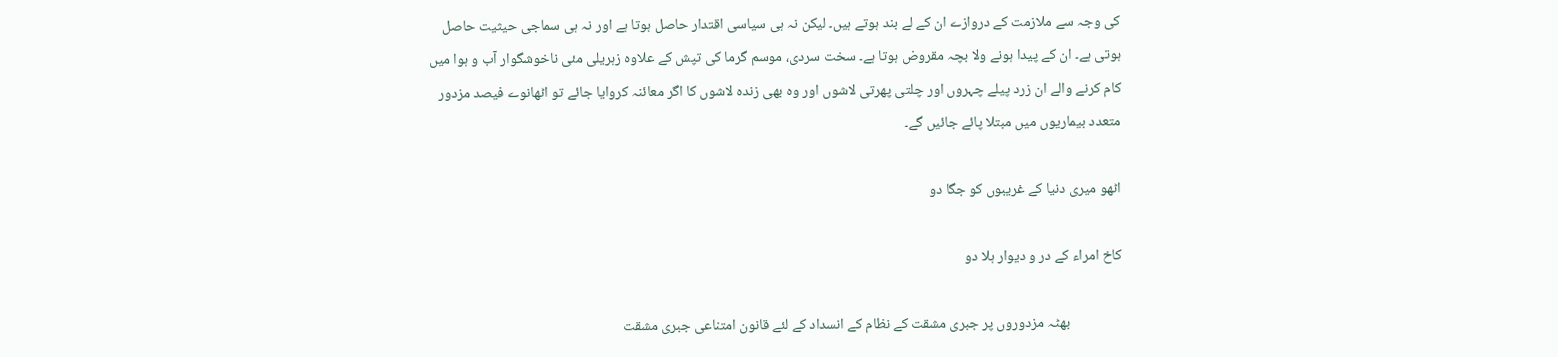کی وجہ سے ملازمت کے دروازے ان کے لے بند ہوتے ہیں۔ لیکن نہ ہی سیاسی اقتدار حاصل ہوتا ہے اور نہ ہی سماجی حیثیت حاصل ہوتی ہے۔ ان کے پیدا ہونے ولا بچہ مقروض ہوتا ہے۔ سخت سردی، موسم گرما کی تپش کے علاوہ زہریلی مئی ناخوشگوار آب و ہوا میں کام کرنے والے ان زرد پیلے چہروں اور چلتی پھرتی لاشوں اور وہ بھی زندہ لاشوں کا اگر معائنہ کروایا جائے تو اٹھانوے فیصد مزدور متعدد بیماریوں میں مبتلا پائے جائیں گے۔

اٹھو میری دنیا کے غریبوں کو جگا دو

کاخ امراء کے در و دیوار ہلا دو

                بھٹہ مزدوروں پر جبری مشقت کے نظام کے انسداد کے لئے قانون امتناعی جبری مشقت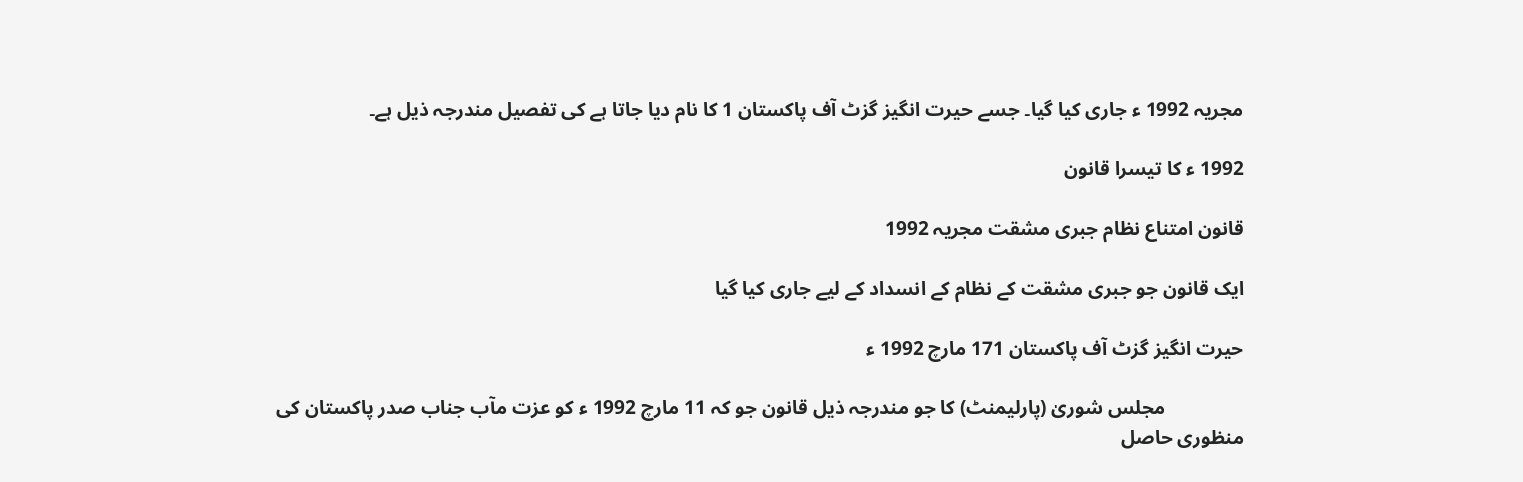مجریہ 1992 ء جاری کیا گیا۔ جسے حیرت انگیز گزٹ آف پاکستان 1 کا نام دیا جاتا ہے کی تفصیل مندرجہ ذیل ہے۔

1992 ء کا تیسرا قانون

قانون امتناع نظام جبری مشقت مجریہ 1992

ایک قانون جو جبری مشقت کے نظام کے انسداد کے لیے جاری کیا گیا

حیرت انگیز گزٹ آف پاکستان 171 مارچ 1992 ء

                مجلس شوریٰ (پارلیمنٹ) کا جو مندرجہ ذیل قانون جو کہ 11 مارچ 1992 ء کو عزت مآب جناب صدر پاکستان کی منظوری حاصل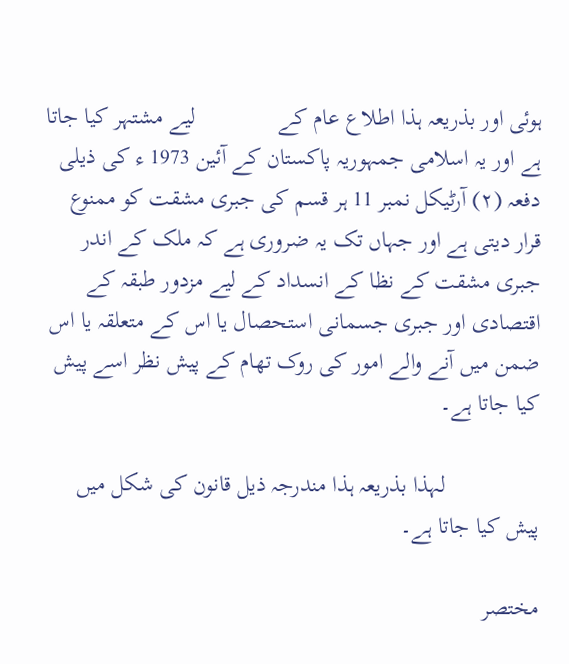ہوئی اور بذریعہ ہذا اطلاع عام کے              لیے مشتہر کیا جاتا ہے اور یہ اسلامی جمہوریہ پاکستان کے آئین 1973 ء کی ذیلی دفعہ (۲) آرٹیکل نمبر 11 ہر قسم کی جبری مشقت کو ممنوع قرار دیتی ہے اور جہاں تک یہ ضروری ہے کہ ملک کے اندر جبری مشقت کے نظا کے انسداد کے لیے مزدور طبقہ کے اقتصادی اور جبری جسمانی استحصال یا اس کے متعلقہ یا اس ضمن میں آنے والے امور کی روک تھام کے پیش نظر اسے پیش کیا جاتا ہے۔

                لہذا بذریعہ ہذا مندرجہ ذیل قانون کی شکل میں پیش کیا جاتا ہے۔

مختصر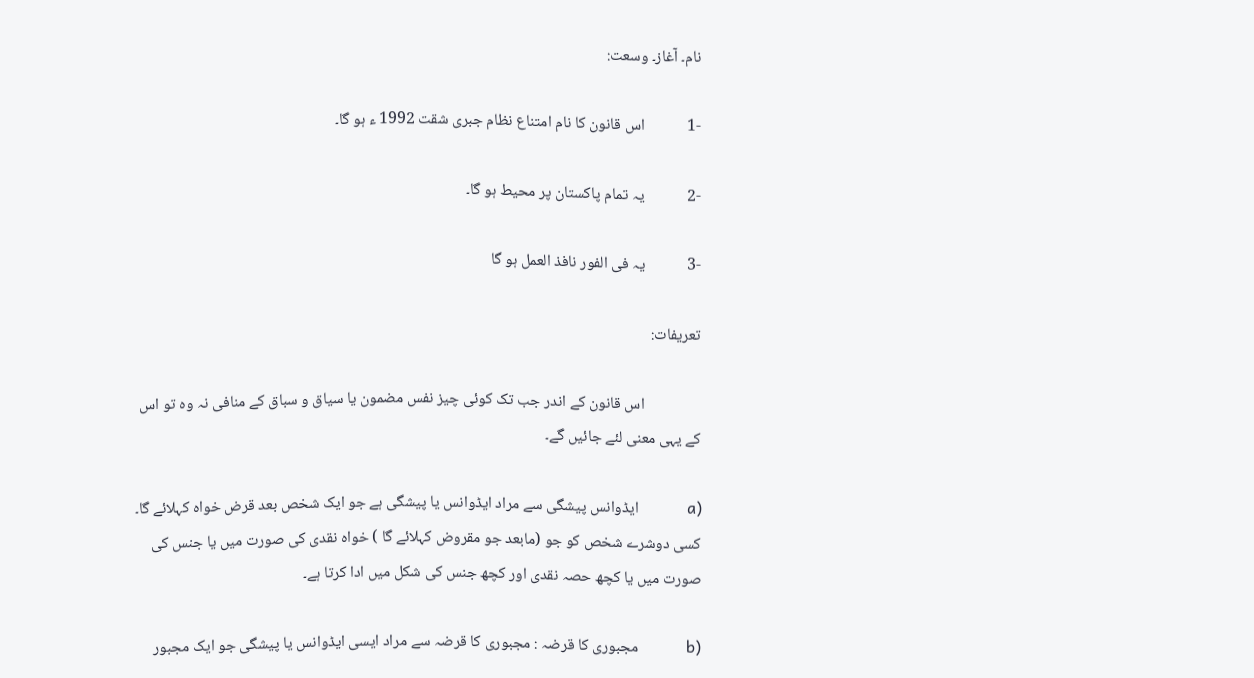نام۔ آغاز۔ وسعت:

-1            اس قانون کا نام امتناع نظام جبری شقت 1992 ء ہو گا۔

-2            یہ تمام پاکستان پر محیط ہو گا۔

-3            یہ فی الفور نافذ العمل ہو گا

تعریفات:

                اس قانون کے اندر جب تک کوئی چیز نفس مضمون یا سیاق و سباق کے منافی نہ وہ تو اس کے یہی معنی لئے جائیں گے۔

(a            ایڈوانس پیشگی سے مراد ایڈوانس یا پیشگی ہے جو ایک شخص بعد قرض خواہ کہلائے گا۔ کسی دوشرے شخص کو جو (مابعد جو مقروض کہلائے گا ) خواہ نقدی کی صورت میں یا جنس کی صورت میں یا کچھ حصہ نقدی اور کچھ جنس کی شکل میں ادا کرتا ہے۔

(b            مجبوری کا قرضہ : مجبوری کا قرضہ سے مراد ایسی ایڈوانس یا پیشگی جو ایک مجبور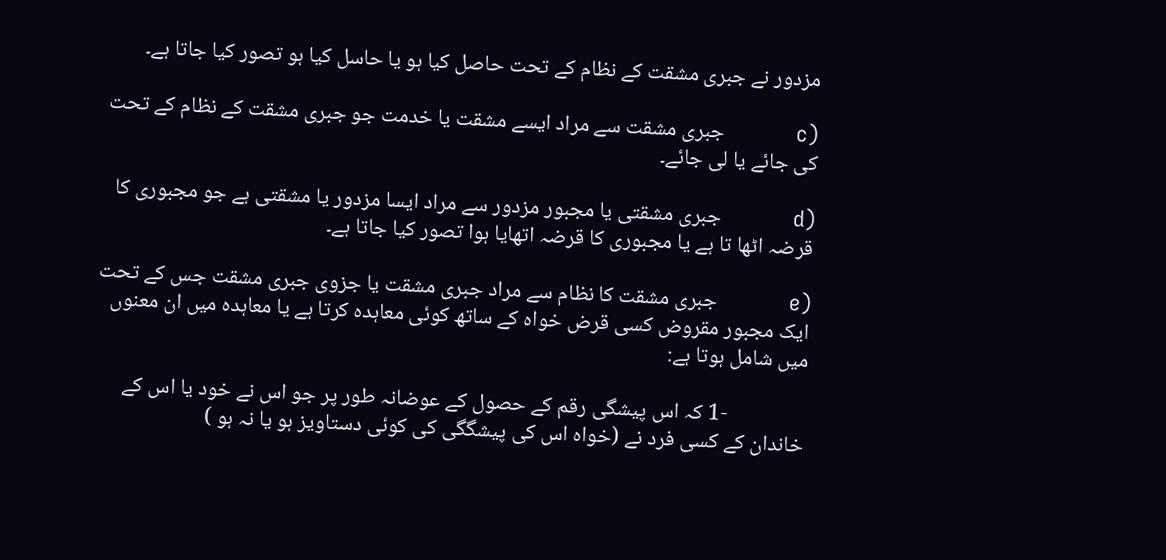مزدور نے جبری مشقت کے نظام کے تحت حاصل کیا ہو یا حاسل کیا ہو تصور کیا جاتا ہے۔

(c            جبری مشقت سے مراد ایسے مشقت یا خدمت جو جبری مشقت کے نظام کے تحت کی جائے یا لی جائے۔

(d            جبری مشقتی یا مجبور مزدور سے مراد ایسا مزدور یا مشقتی ہے جو مجبوری کا قرضہ اٹھا تا ہے یا مجبوری کا قرضہ اتھایا ہوا تصور کیا جاتا ہے۔

(e            جبری مشقت کا نظام سے مراد جبری مشقت یا جزوی جبری مشقت جس کے تحت ایک مجبور مقروض کسی قرض خواہ کے ساتھ کوئی معاہدہ کرتا ہے یا معاہدہ میں ان معنوں میں شامل ہوتا ہے:

                -1 کہ اس پیشگی رقم کے حصول کے عوضانہ طور پر جو اس نے خود یا اس کے خاندان کے کسی فرد نے (خواہ اس کی پیشگگی کی کوئی دستاویز ہو یا نہ ہو )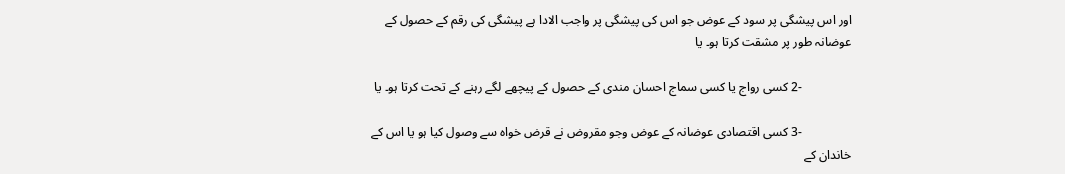اور اس پیشگی پر سود کے عوض جو اس کی پیشگی پر واجب الادا ہے پیشگی کی رقم کے حصول کے عوضانہ طور پر مشقت کرتا ہو۔ یا

                -2 کسی رواج یا کسی سماج احسان مندی کے حصول کے پیچھے لگے رہنے کے تحت کرتا ہو۔ یا

                -3 کسی اقتصادی عوضانہ کے عوض وجو مقروض نے قرض خواہ سے وصول کیا ہو یا اس کے خاندان کے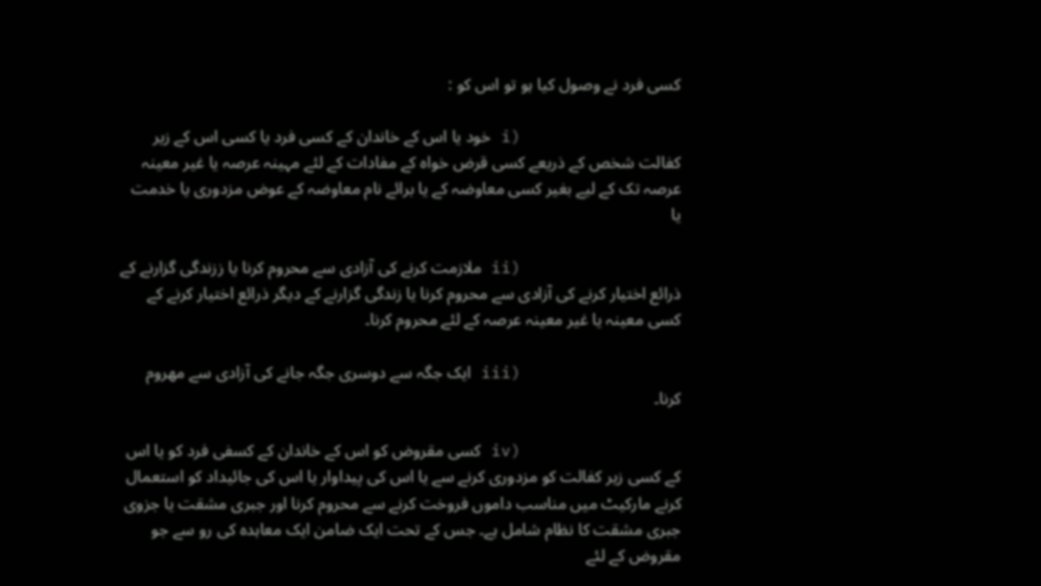کسی فرد نے وصول کیا ہو تو اس کو :

                (i خود یا اس کے خاندان کے کسی فرد یا کسی اس کے زیر کفالت شخص کے ذریعے کسی قرض خواہ کے مفادات کے لئے مہینہ عرصہ یا غیر معینہ عرصہ تک کے لیے بغیر کسی معاوضہ کے یا برائے نام معاوضہ کے عوض مزدوری یا خدمت یا

                (ii ملازمت کرنے کی آزادی سے محروم کرنا یا ززندگی گزارنے کے ذرائع اختیار کرنے کی آزادی سے محروم کرنا یا زندگی گزارنے کے دیگر ذرائع اختیار کرنے کے کسی معینہ یا غیر معینہ عرصہ کے لئے محروم کرنا۔

                (iii ایک جگہ سے دوسری جگہ جانے کی آزادی سے مھروم کرنا۔

                (iv کسی مقروض کو اس کے خاندان کے کسفی فرد کو یا اس کے کسی زیر کفالت کو مزدوری کرنے سے یا اس کی پیداوار یا اس کی جائیداد کو استعمال کرنے مارکیٹ میں مناسب داموں فروخت کرنے سے محروم کرنا اور جبری مشقت یا جزوی جبری مشقت کا نظام شامل ہے۔ جس کے تحت ایک ضامن ایک معاہدہ کی رو سے جو مقروض کے لئے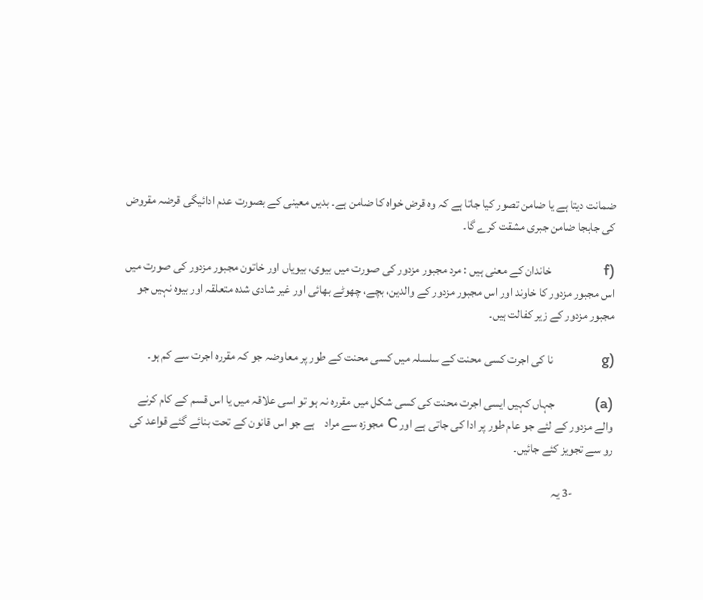ضمانت دیتا ہے یا ضامن تصور کیا جاتا ہے کہ وہ قرض خواہ کا ضامن ہے۔ بدیں معینی کے بصورت عدم ادائیگی قرضہ مقروض کی جابجا ضامن جبری مشقت کرے گا۔

(f             خاندان کے معنی ہیں : مرد مجبور مزدور کی صورت میں بیوی، بیویاں اور خاتون مجبور مزدور کی صورت میں اس مجبور مزدور کا خاوند اور اس مجبور مزدور کے والدین، بچے، چھوٹے بھائی اور غیر شادی شدہ متعلقہ اور بیوہ نہیں جو مجبور مزدور کے زیر کفالت ہیں۔

(g            نا کی اجرت کسی محنت کے سلسلہ میں کسی محنت کے طور پر معاوضہ جو کہ مقررہ اجرت سے کم ہو۔

(a)          جہاں کہیں ایسی اجرت محنت کی کسی شکل میں مقررہ نہ ہو تو اسی علاقہ میں یا اس قسم کے کام کرنے والے مزدور کے لئے جو عام طور پر ادا کی جاتی ہے اور C مجوزہ سے مراد    ہے جو اس قانون کے تحت بنائے گئے قواعد کی رو سے تجویز کئے جائیں۔

                -3 یہ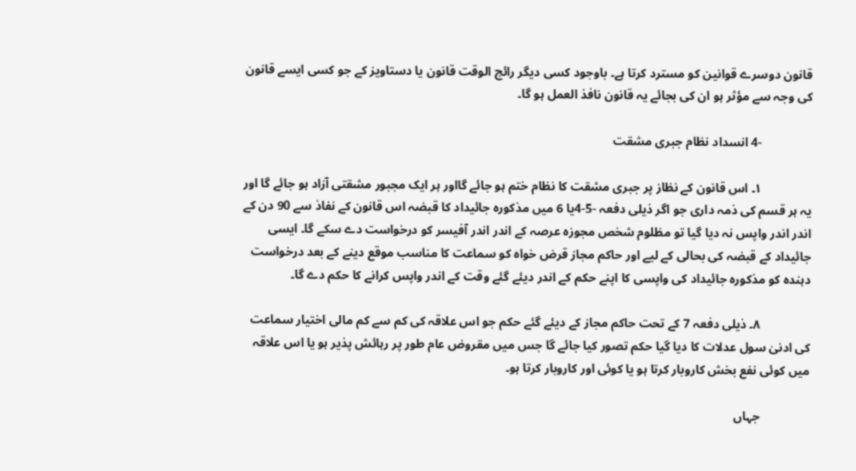قانون دوسرے قوانین کو مسترد کرتا ہے۔ باوجود کسی دیگر رائج الوقت قانون یا دستاویز کے جو کسی ایسے قانون کی وجہ سے مؤثر ہو ان کی بجائے یہ قانون نافذ العمل ہو گا۔

                -4 انسداد نظام جبری مشقت

                ۱۔ اس قانون کے نظاز پر جبری مشقت کا نظام ختم ہو جائے گااور ہر ایک مجبور مشقتی آزاد ہو جائے گا اور یہ ہر قسم کی ذمہ داری جو اگر ذیلی دفعہ -5-4یا 6 میں مذکورہ جائیداد کا قبضہ اس قانون کے نفاذ سے 90 دن کے اندر اندر واپس نہ دیا گیا تو مظلوم شخص مجوزہ عرصہ کے اندر اندر آفیسر کو درخواست دے سکے گا۔ ایسی جائیداد کے قبضہ کی بحالی کے لیے اور حاکم مجاز قرض خواہ کو سماعت کا مناسب موقع دینے کے بعد درخواست دہندہ کو مذکورہ جائیداد کی واپسی کا اپنے حکم کے اندر دیئے گئے وقت کے اندر واپس کرانے کا حکم دے گا۔

                ۸۔ ذیلی دفعہ 7 کے تحت حاکم مجاز کے دیئے گئے حکم جو اس علاقہ کی کم سے کم مالی اختیار سماعت کی ادنیٰ سول عدلات کا دیا گیا حکم تصور کیا جائے گا جس میں مقروض عام طور پر رہائش پذیر ہو یا اس علاقہ میں کوئی نفع بخش کاروبار کرتا ہو یا کوئی اور کاروبار کرتا ہو۔

                جہاں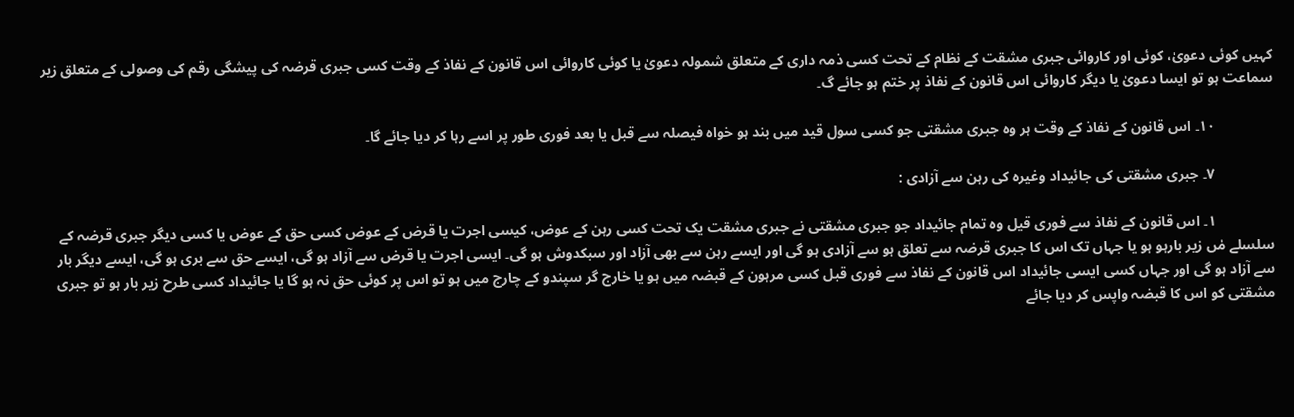کہیں کوئی دعویٰ، کوئی اور کاروائی جبری مشقت کے نظام کے تحت کسی ذمہ داری کے متعلق شمولہ دعویٰ یا کوئی کاروائی اس قانون کے نفاذ کے وقت کسی جبری قرضہ کی پیشگی رقم کی وصولی کے متعلق زیر سماعت ہو تو ایسا دعویٰ یا دیگر کاروائی اس قانون کے نفاذ پر ختم ہو جائے گ۔

                ۱۰۔ اس قانون کے نفاذ کے وقت ہر وہ جبری مشقتی جو کسی سول قید میں بند ہو خواہ فیصلہ سے قبل یا بعد فوری طور پر اسے رہا کر دیا جائے گا۔

                ۷۔ جبری مشقتی کی جائیداد وغیرہ کی رہن سے آزادی :

                ۱۔ اس قانون کے نفاذ سے فوری قیل وہ تمام جائیداد جو جبری مشقتی نے جبری مشقت یک تحت کسی رہن کے عوض، کیسی اجرت یا قرض کے عوض کسی حق کے عوض یا کسی دیگر جبری قرضہ کے سلسلے مٰں زیر بارہو ہو یا جہاں تک اس کا جبری قرضہ سے تعلق ہو سے آزادی ہو گی اور ایسے رہن سے بھی آزاد اور سبکدوش ہو گی۔ ایسی اجرت یا قرض سے آزاد ہو گی، ایسے حق سے بری ہو گی، ایسے دیگر بار سے آزاد ہو گی اور جہاں کسی ایسی جائیداد اس قانون کے نفاذ سے فوری قبل کسی مرہون کے قبضہ میں ہو یا خارج گر سپندو کے چارج میں ہو تو اس پر کوئی حق نہ ہو گا یا جائیداد کسی طرح زیر بار ہو تو جبری مشقتی کو اس کا قبضہ واپس کر دیا جائے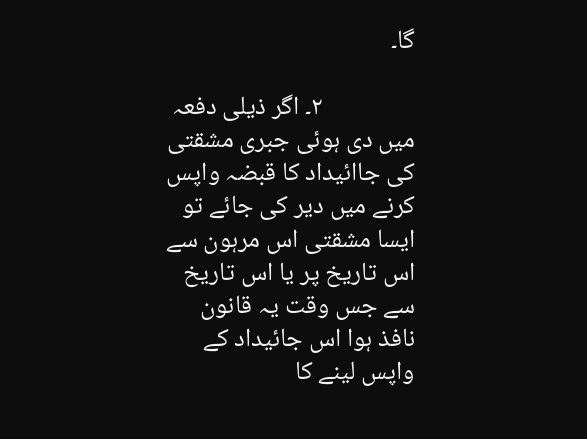گا۔

                ۲۔ اگر ذیلی دفعہ میں دی ہوئی جبری مشقتی کی جاائیداد کا قبضہ واپس کرنے میں دیر کی جائے تو ایسا مشقتی اس مرہون سے اس تاریخ پر یا اس تاریخ سے جس وقت یہ قانون نافذ ہوا اس جائیداد کے واپس لینے کا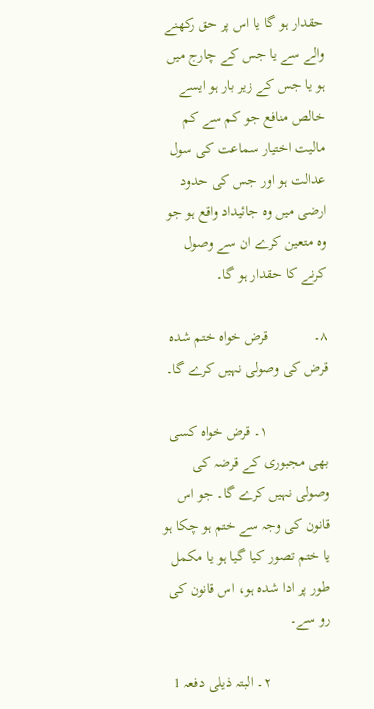حقدار ہو گا یا اس پر حق رکھنے والے سے یا جس کے چارج میں ہو یا جس کے زیر بار ہو ایسے خالص منافع جو کم سے کم مالیت اختیار سماعت کی سول عدالت ہو اور جس کی حدود ارضی میں وہ جائیداد واقع ہو جو وہ متعین کرے ان سے وصول کرنے کا حقدار ہو گا۔

۸۔            قرض خواہ ختم شدہ قرض کی وصولی نہیں کرے گا۔

                ۱۔ قرض خواہ کسی بھی مجبوری کے قرضہ کی وصولی نہیں کرے گا۔ جو اس قانون کی وجہ سے ختم ہو چکا ہو یا ختم تصور کیا گیا ہو یا مکمل طور پر ادا شدہ ہو، اس قانون کی رو سے۔

                ۲۔ البتہ ذیلی دفعہ 1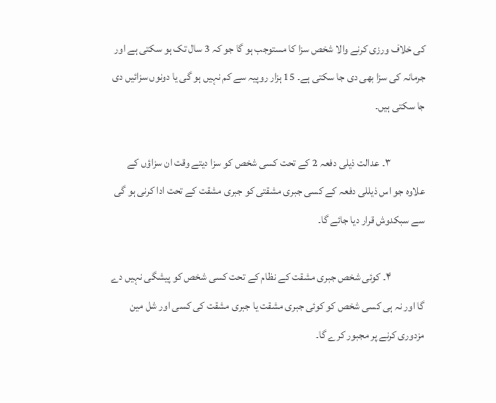کی خلاف ورزی کرنے والا شخص سزا کا مستوجب ہو گا جو کہ 3 سال تک ہو سکتی ہے اور جرمانہ کی سزا بھی دی جا سکتی ہے۔ 15 ہزار روپیہ سے کم نہیں ہو گی یا دونوں سزائیں دی جا سکتی ہیں۔

                ۳۔ عدالت ذیلی دفعہ 2 کے تحت کسی شخص کو سزا دیتے وقت ان سزاؤں کے علاوہ جو اس ذیللی دفعہ کے کسی جبری مشقتی کو جبری مشقت کے تحت ادا کرنی ہو گی سے سبکدوش قرار دیا جائے گا۔

                ۴۔ کوئی شخص جبری مشقت کے نظام کے تحت کسی شخص کو پیشگی نہیں دے گا اور نہ ہی کسی شخص کو کوئی جبری مشقت یا جبری مشقت کی کسی اور شل مین مزدوری کرنے پر مجبور کرے گا۔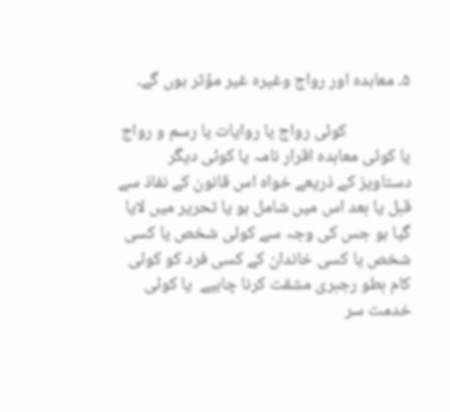۵۔ معاہدہ اور رواج وغیرہ غیر مؤثر ہوں گے۔

                کوئی رواج یا روایات یا رسم و رواج یا کوئی معاہدہ اقرار نامہ یا کوئی دیگر دستاویز کے ذریعے خواہ اس قانون کے نفاذ سے قبل یا بعد اس میں شامل ہو یا تحریر میں لایا گیا ہو جس کی وجہ سے کوئی شخص یا کسی شخص یا کسی خاندان کے کسی فرد کو کوئی کام بطو رجبری مشقت کرنا چاہیے  یا کوئی خدمت سر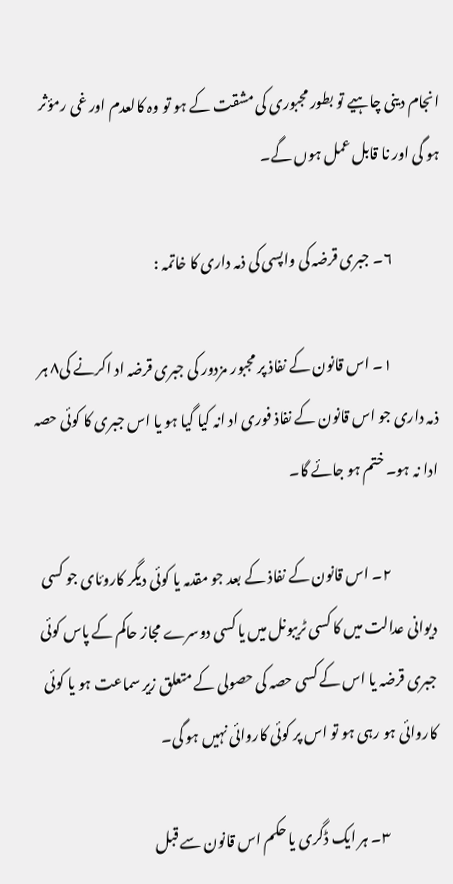انجام دینی چاہیے تو بطور مجبوری کی مشقت کے ہو تو وہ کالعدم اور غی رمؤثر ہو گی اور نا قابل عمل ہوں گے۔

                ۶۔ جبری قرضہ کی واپسی کی ذمہ داری کا خاتمہ :

                ۱۔ اس قانون کے نفاذ پر مجبور مزدور کی جبری قرضہ اد اکرنے کی۸ ہر ذمہ داری جو اس قانون کے نفاذ فوری اد انہ کیا گیا ہو یا اس جبری کا کوئی حصہ ادا نہ ہو۔ ختم ہو جائے گا۔

                ۲۔ اس قانون کے نفاذ کے بعد جو مقدمہ یا کوئی دیگر کاروئای جو کسی دیوانی عدالت میں کا کسی ٹریبونل میں یا کسی دوسرے مجاز حاکم کے پاس کوئی جبری قرضہ یا اس کے کسی حصہ کی حصولی کے متعلق زیر سماعت ہو یا کوئی کاروائی ہو رہی ہو تو اس پر کوئی کاروائی نہیں ہو گی۔

                ۳۔ ہر ایک ڈگری یا حکم اس قانون سے قبل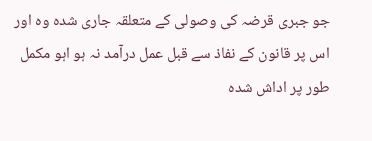جو جبری قرضہ کی وصولی کے متعلقہ جاری شدہ وہ اور اس پر قانون کے نفاذ سے قبل عمل درآمد نہ ہو اہو مکمل طور پر اداش شدہ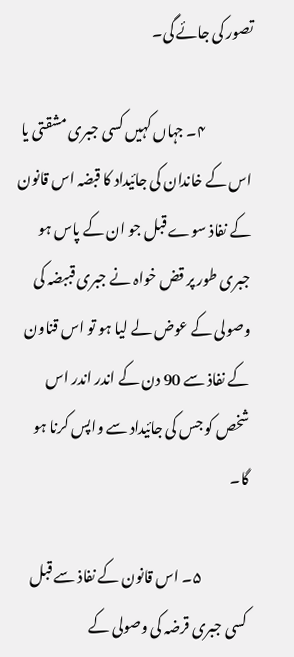تصور کی جائے گی۔

                ۴۔ جہاں کہیں کسی جبری مشقتی یا اس کے خاندان کی جائیداد کا قبضہ اس قانون کے نفاذ سوے قبل جو ان کے پاس ہو جبری طور پر قض خواہ نے جبری قببضہ کی وصولی کے عوض لے لیا ہو تو اس قناون کے نفاذ سے 90 دن کے اندر اندر اس شخص کو جس کی جائیداد سے واپس کرنا ہو گا۔

                ۵۔ اس قانون کے نفاذ سے قبل کسی جبری قرضہ کی وصولی کے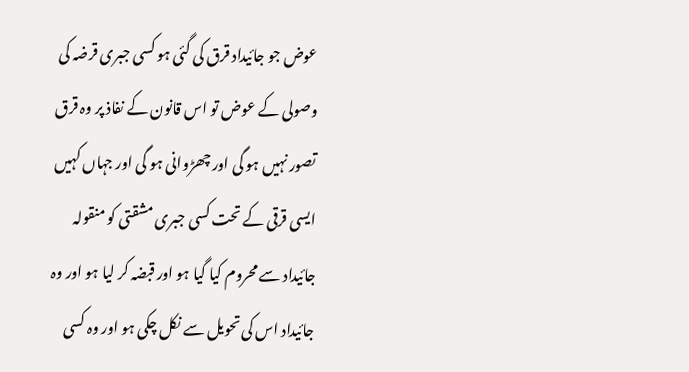عوض جو جائیداد قرق کی گئی ہو کسی جبری قرضہ کی وصولی کے عوض تو اس قانون کے نفاذ پر وہ قرق تصور نہیں ہو گی اور چھڑوانی ہو گی اور جہاں کہیں ایسی قرقی کے تحت کسی جبری مشقتی کو منقولہ جائیداد سے محروم کیا گیا ہو اور قبضہ کر لیا ہو اور وہ جائیداد اس کی تحویل سے نکل چکی ہو اور وہ کسی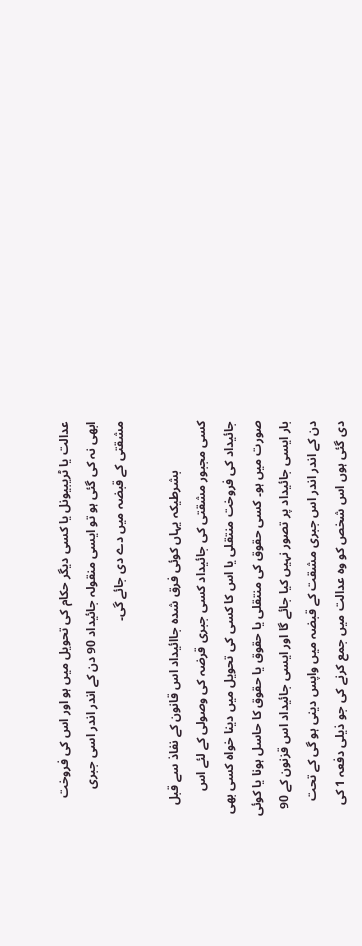عدالت یا ٹریبیونل یا کسی دیگر حکام کی تحویل میں ہو اور اس کی فروخت ابھی نہ کی گئی ہو تو ایسی منقولہ جائیداد 90 دن کے اندر اندر اسی جبری مشقتی کے قبضہ میں دے دی جائے گی۔

                بشرطیکہ یہاں کوئی فرق شدہ جاائیداد اس قانون کے نفاذ سے قبل کسی مجبور مشقتی کی جائیداد کسی جبری قرضہ کی وصولی کے لئے اس جائیداد کی فروخت منتقلی یا اس کا کسی کی تحویل میں دینا خواہ کسی بھی صورت میں ہو۔ کسی حقوق کی منتقلی یا حقوق یا حقوق کا حاسل ہونا یا کوئی بار ایسی جائیداد پر تصور نہیں کیا جائے گا اور ایسی جائیداد اس قزنون کے 90 دن کے اندر اندر اس جبری مشقت کے قبضہ میں واپس دینی ہو گی کے تحت دی گئی ہوں اس شخص کو وہ عدالت میں جمع کرنے کی جو ذیلی دفعہ 1 کی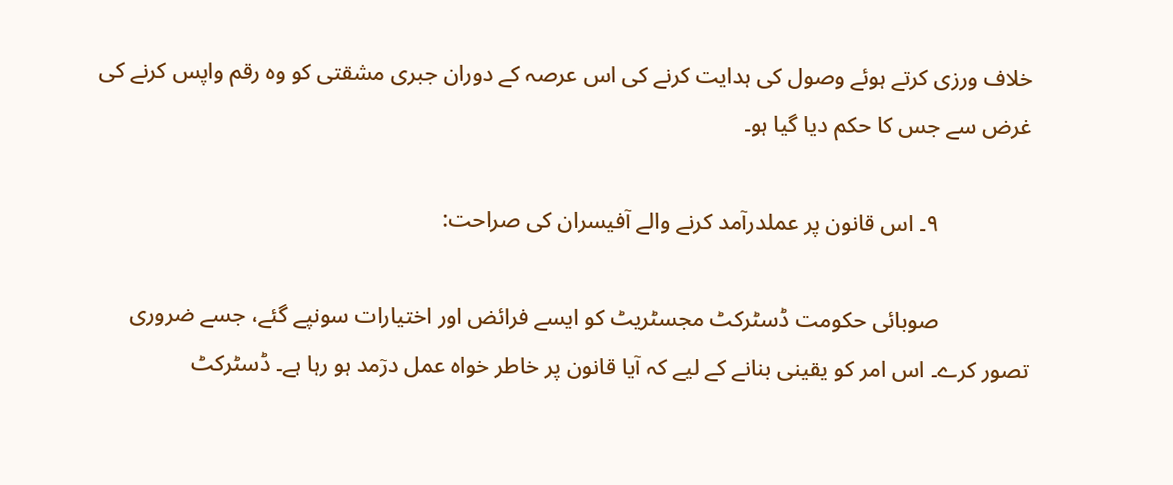خلاف ورزی کرتے ہوئے وصول کی ہدایت کرنے کی اس عرصہ کے دوران جبری مشقتی کو وہ رقم واپس کرنے کی غرض سے جس کا حکم دیا گیا ہو۔

                ۹۔ اس قانون پر عملدرآمد کرنے والے آفیسران کی صراحت:

                صوبائی حکومت ڈسٹرکٹ مجسٹریٹ کو ایسے فرائض اور اختیارات سونپے گئے، جسے ضروری تصور کرے۔ اس امر کو یقینی بنانے کے لیے کہ آیا قانون پر خاطر خواہ عمل درٓمد ہو رہا ہے۔ ڈسٹرکٹ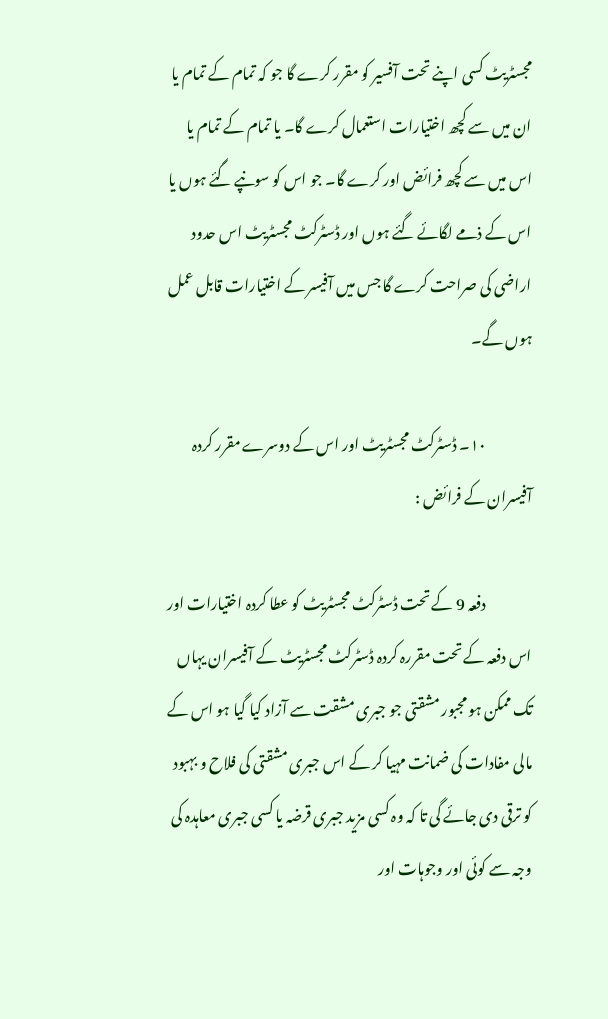مجسٹریٹ کسی اپنے تحت آفسیر کو مقرر کرے گا جو کہ تمام کے تمام یا ان میں سے کچھ اختیارات استعمال کرے گا۔ یا تمام کے تمام یا اس میں سے کچھ فرائض اور کرے گا۔ جو اس کو سونپے گئے ہوں یا اس کے ذمے لگائے گئے ہوں اور ڈسٹرکٹ مجسٹریٹ اس حدود اراضی کی صراحت کرے گا جس میں آفیسر کے اختیارات قابل عمل ہوں گے۔

                ۱۰۔ ڈسٹرکٹ مجسٹریٹ اور اس کے دوسرے مقرر کردہ آفیسران کے فرائض :

                دفعہ 9 کے تحت ڈسٹرکٹ مجسٹریٹ کو عطا کردہ اختیارات اور اس دفعہ کے تحت مقررہ کردہ ڈسٹرکٹ مجسٹریٹ کے آفیسران یہاں تک ممکن ہو مجبور مشقتی جو جبری مشقت سے آزاد کیا گیا ہو اس کے مالی مفادات کی ضمانت مہیا کر کے اس جبری مشقتی کی فلاح و بہبود کو ترقی دی جائے گی تا کہ وہ کسی مزید جبری قرضہ یا کسی جبری معاہدہ کی وجہ سے کوئی اور وجوہات اور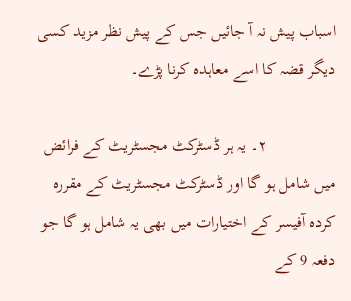اسباب پیش نہ آ جائیں جس کے پیش نظر مزید کسی دیگر قضہ کا اسے معاہدہ کرنا پڑے۔

                ۲۔ یہ ہر ڈسٹرکٹ مجسٹریٹ کے فرائض میں شامل ہو گا اور ڈسٹرکٹ مجسٹریٹ کے مقررہ کردہ آفیسر کے اختیارات میں بھی یہ شامل ہو گا جو دفعہ 9 کے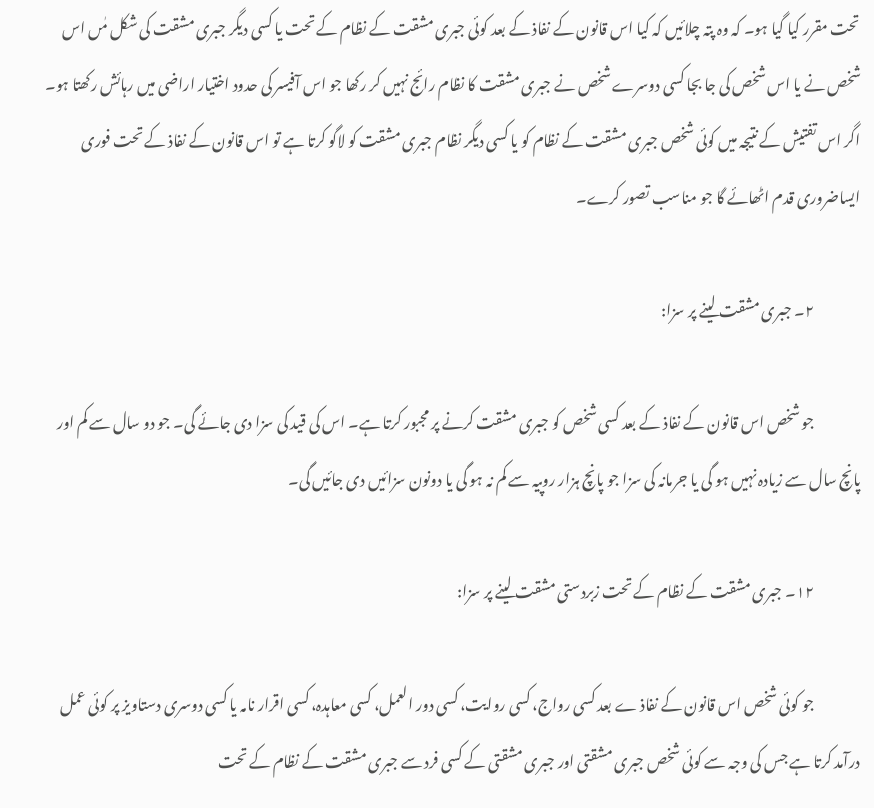تحت مقرر کیا گیا ہو۔ کہ وہ پتہ چلائیں کہ کیا اس قانون کے نفاذ کے بعد کوئی جبری مشقت کے نظام کے تحت یا کسی دیگر جبری مشقت کی شکل مٰں اس شخص نے یا اس شخص کی جا بجا کسی دوسرے شخص نے جبری مشقت کا نظام رائج نہیں کر رکھا جو اس آفیسر کی حدود اختیار اراضی میں رہائش رکھتا ہو۔ اگر اس تفتیش کے نتیجہ میں کوئی شخص جبری مشقت کے نظام کو یا کسی دیگر نظام جبری مشقت کو لاگو کرتا ہے تو اس قانون کے نفاذ کے تحت فوری ایساضروری قدم اٹھائے گا جو مناسب تصور کرے۔

                ۲۔ جبری مشقت لینے پر سزا:

                جو شخص اس قانون کے نفاذ کے بعد کسی شخص کو جبری مشقت کرنے پر مجبور کرتا ہے۔ اس کی قید کی سزا دی جائے گی۔ جو دو سال سے کم اور پانچ سال سے زیادہ نہیں ہو گی یا جرمانہ کی سزا جو پانچ ہزار روپیہ سے کم نہ ہو گی یا دونون سزائیں دی جائیں گی۔

                ۱۲۔ جبری مشقت کے نظام کے تحت زبردستی مشقت لینے پر سزا:

                جو کوئی شخص اس قانون کے نفاذ ے بعد کسی رواج، کسی روایت، کسی دور العمل، کسی معاہدہ، کسی اقرار نامہ یا کسی دوسری دستاویز پر کوئی عمل درآمد کرتا ہے جس کی وجہ سے کوئی شخص جبری مشقتی اور جبری مشقتی کے کسی فرد سے جبری مشقت کے نظام کے تحت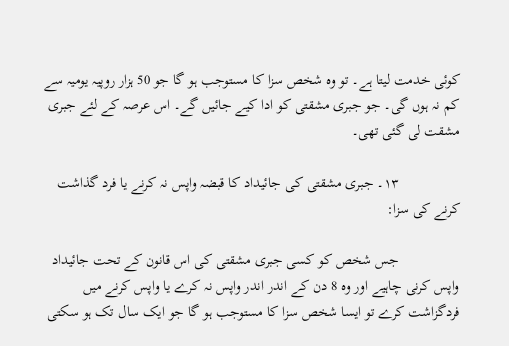کوئی خدمت لیتا ہے۔ تو وہ شخص سزا کا مستوجب ہو گا جو 50 ہزار روپیہ یومیہ سے کم نہ ہوں گی۔ جو جبری مشقتی کو ادا کیے جائیں گے۔ اس عرصہ کے لئے جبری مشقت لی گئی تھی۔

                ۱۳۔ جبری مشقتی کی جائیداد کا قبضہ واپس نہ کرنے یا فرد گذاشت کرنے کی سزا:

                جس شخص کو کسی جبری مشقتی کی اس قانون کے تحت جائیداد واپس کرنی چاہیے اور وہ 8 دن کے اندر اندر واپس نہ کرے یا واپس کرنے میں فردگزاشت کرے تو ایسا شخص سزا کا مستوجب ہو گا جو ایک سال تک ہو سکتی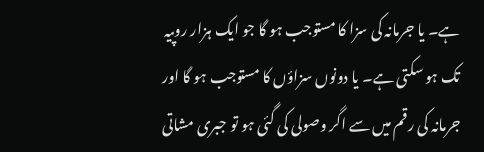ہے۔ یا جرمانہ کی سزا کا مستوجب ہو گا جو ایک ہزار روپیہ تک ہو سکتی ہے۔ یا دونوں سزاؤں کا مستوجب ہو گا اور جرمانہ کی رقم میں سے اگر وصولی کی گئی ہو تو جبری مشاتی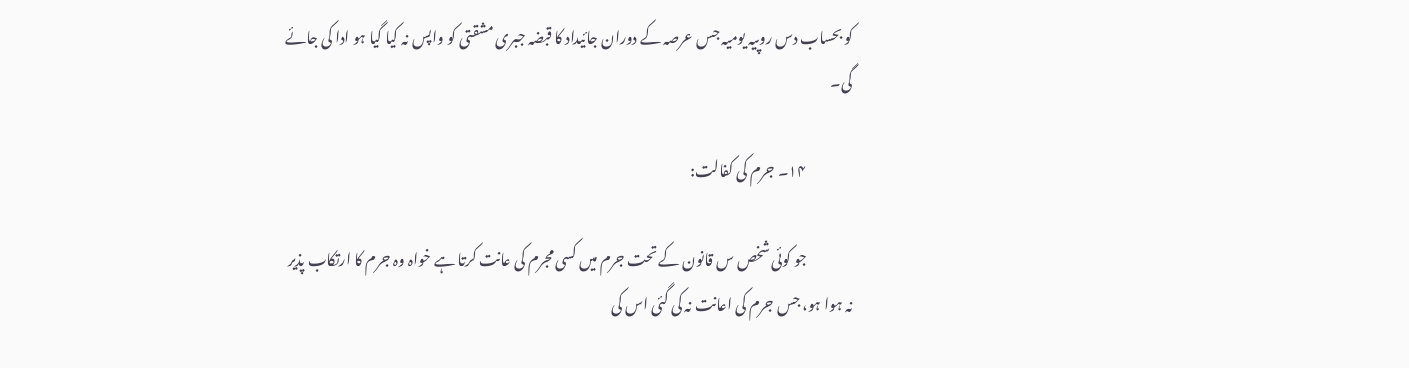کو بحساب دس روپیہ یومیہ جس عرصہ کے دوران جائیداد کا قبضہ جبری مشقتی کو واپس نہ کیا گیا ہو ادا کی جائے گی۔

                ۱۴۔ جرم کی کفالت:

                جو کوئی شخص س قانون کے تحت جرم میں کسی مجرم کی عانت کرتا ہے خواہ وہ جرم کا ارتکاب پذیر نہ ہوا ہو، جس جرم کی اعانت نہ کی گئی اس کی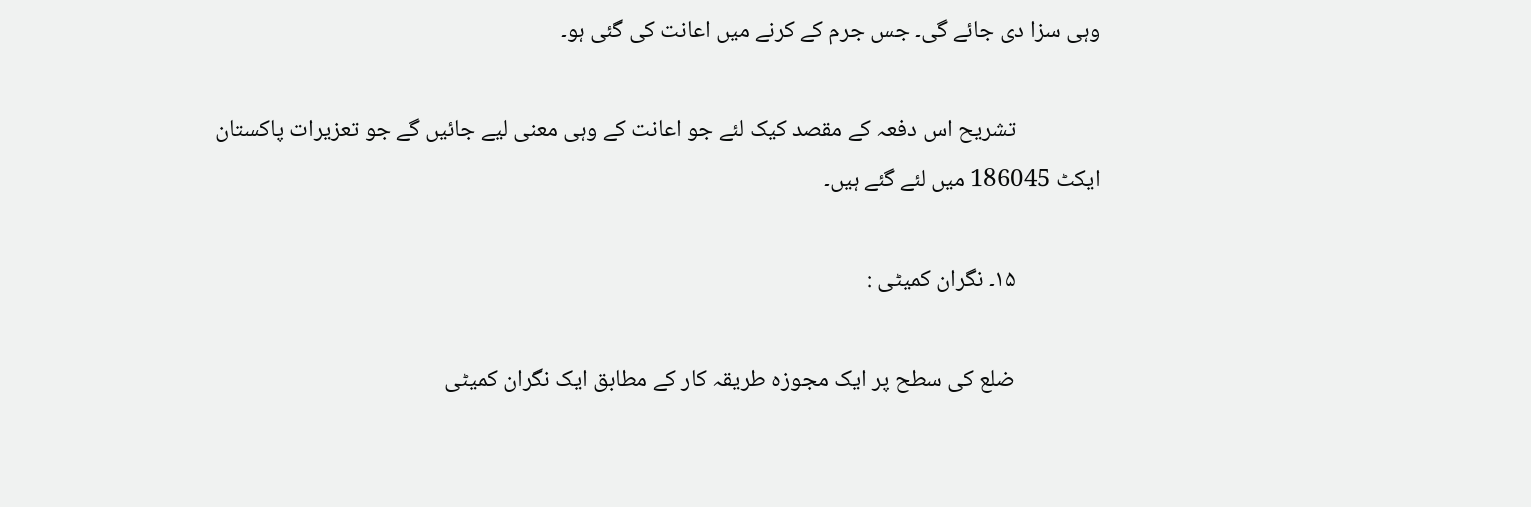وہی سزا دی جائے گی۔ جس جرم کے کرنے میں اعانت کی گئی ہو۔

                تشریح اس دفعہ کے مقصد کیک لئے جو اعانت کے وہی معنی لیے جائیں گے جو تعزیرات پاکستان ایکٹ 186045 میں لئے گئے ہیں۔

                ۱۵۔ نگران کمیٹی :

                ضلع کی سطح پر ایک مجوزہ طریقہ کار کے مطابق ایک نگران کمیٹی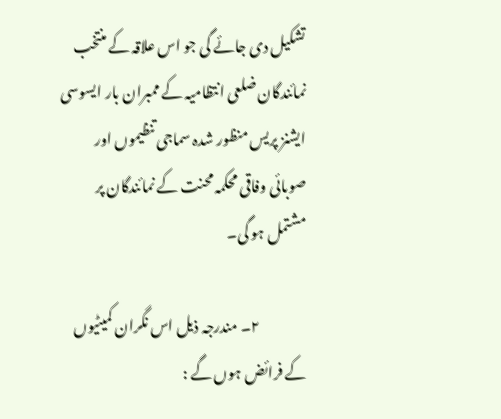تشکیل دی جائے گی جو اس علاقہ کے منتخب نمائندگان ضلعی انتظامیہ کے ممبران بار ایسوسی ایشنز پریس منظور شدہ سماجی تنظیموں اور صوبائی وفاقی محکمہ محنت کے نمائندگان پر مشتمل ہو گی۔

                ۲۔ مندرجہ ذیل اس نگران کمیٹیوں کے فرائض ہوں گے :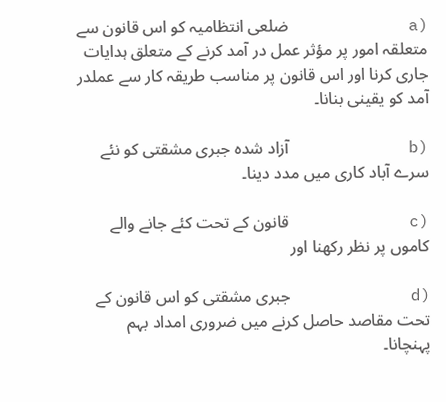(a            ضلعی انتظامیہ کو اس قانون سے متعلقہ امور پر مؤثر عمل در آمد کرنے کے متعلق ہدایات جاری کرنا اور اس قانون پر مناسب طریقہ کار سے عملدر آمد کو یقینی بنانا۔

(b            آزاد شدہ جبری مشقتی کو نئے سرے آباد کاری میں مدد دینا۔

(c            قانون کے تحت کئے جانے والے کاموں پر نظر رکھنا اور

(d            جبری مشقتی کو اس قانون کے تحت مقاصد حاصل کرنے میں ضروری امداد بہم پہنچانا۔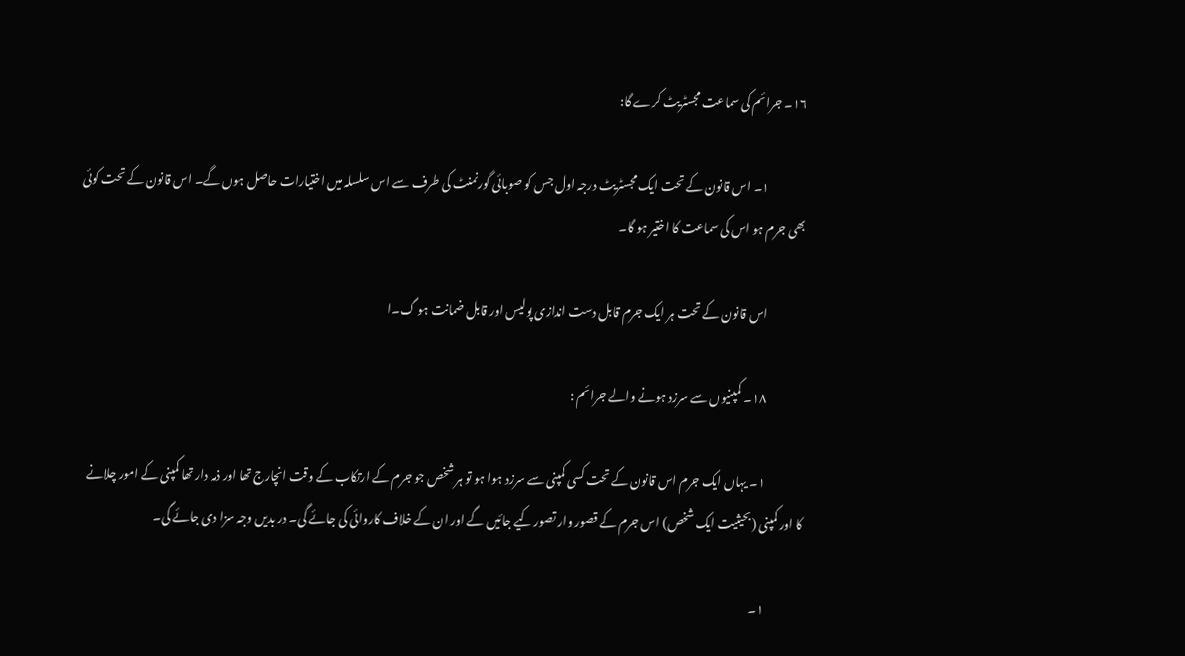۱۶۔ جرائم کی سماعت مجسٹریٹ کرے گا:

                ۱۔ اس قانون کے تحت ایک مجسٹریٹ درجہ اول جس کو صوبائی گورنمنٹ کی طرف سے اس سلسلہ میں اختیارات حاصل ہوں گے۔ اس قانون کے تحت کوئی بھی جرم ہو اس کی سماعت کا اختیر ہو گا۔

                اس قانون کے تحت ہر ایک جرم قابل دست اندازی پولیس اور قابل ضمانت ہو گ۔ا

                ۱۸۔ کمپنیوں سے سرزد ہونے والے جرائم :

                ۱۔ یہاں ایک جرم اس قانون کے تحت کسی کمپنی سے سرزد ہوا ہو تو ہر شخص جو جرم کے ارتکاب کے وقت انچارج تھا اور ذمہ دار تھا کمپنی کے امور چلانے کا اور کمپنی (بحیثیت ایک شخص) اس جرم کے قصور وار تصور کیے جائیں گے اور ان کے خلاف کاروائی کی جائے گی۔ در بدیں وجہ سزا دی جائے گی۔

                ۱۔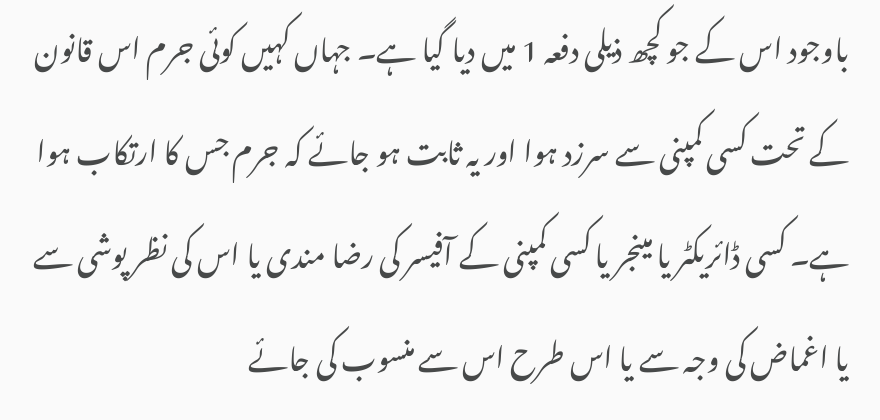باوجود اس کے جو کچھ ذیلی دفعہ 1 میں دیا گیا ہے۔ جہاں کہیں کوئی جرم اس قانون کے تحت کسی کمپنی سے سرزد ہوا اور یہ ثابت ہو جائے کہ جرم جس کا ارتکاب ہوا ہے۔ کسی ڈائریکٹر یا مینجر یا کسی کمپنی کے آفیسر کی رضا مندی یا اس کی نظر پوشی سے یا اغماض کی وجہ سے یا اس طرح اس سے منسوب کی جائے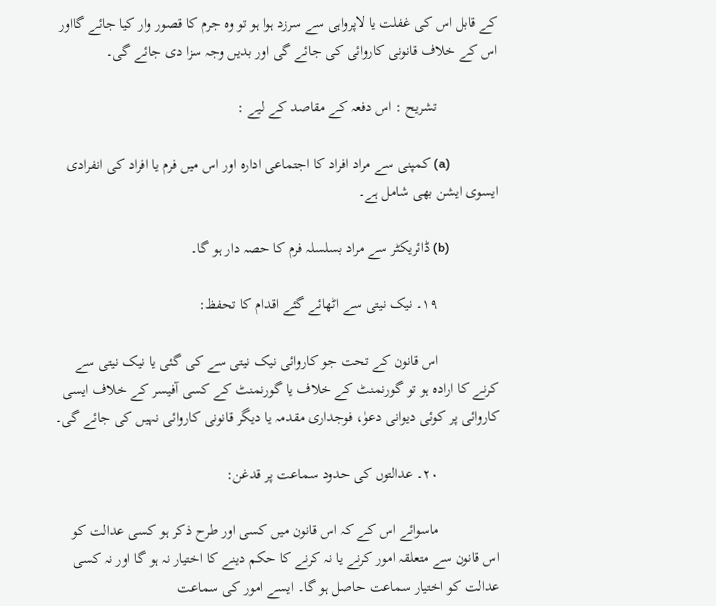کے قابل اس کی غفلت یا لاپرواہی سے سرزد ہوا ہو تو وہ جرم کا قصور وار کیا جائے گااور اس کے خلاف قانونی کاروائی کی جائے گی اور بدیں وجہ سزا دی جائے گی۔

                تشریح : اس دفعہ کے مقاصد کے لیے :

                (a) کمپنی سے مراد افراد کا اجتماعی ادارہ اور اس میں فرم یا افراد کی انفرادی ایسوی ایشن بھی شامل ہے۔

                (b) ڈائریکٹر سے مراد بسلسلہ فرم کا حصہ دار ہو گا۔

                ۱۹۔ نیک نیتی سے اٹھائے گئے اقدام کا تحفظ:

                اس قانون کے تحت جو کاروائی نیک نیتی سے کی گئی یا نیک نیتی سے کرنے کا ارادہ ہو تو گورنمنٹ کے خلاف یا گورنمنٹ کے کسی آفیسر کے خلاف ایسی کاروائی پر کوئی دیوانی دعوٰ، فوجداری مقدمہ یا دیگر قانونی کاروائی نہیں کی جائے گی۔

                ۲۰۔ عدالتوں کی حدود سماعت پر قدغن:

                ماسوائے اس کے کہ اس قانون میں کسی اور طرح ذکر ہو کسی عدالت کو اس قانون سے متعلقہ امور کرنے یا نہ کرنے کا حکم دینے کا اختیار نہ ہو گا اور نہ کسی عدالت کو اختیار سماعت حاصل ہو گا۔ ایسے امور کی سماعت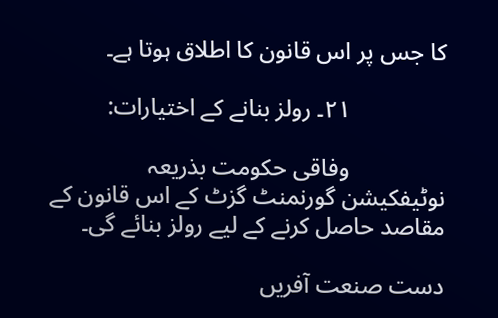کا جس پر اس قانون کا اطلاق ہوتا ہے۔

                ۲۱۔ رولز بنانے کے اختیارات:

                وفاقی حکومت بذریعہ نوٹیفکیشن گورنمنٹ گزٹ کے اس قانون کے مقاصد حاصل کرنے کے لیے رولز بنائے گی۔

دست صنعت آفریں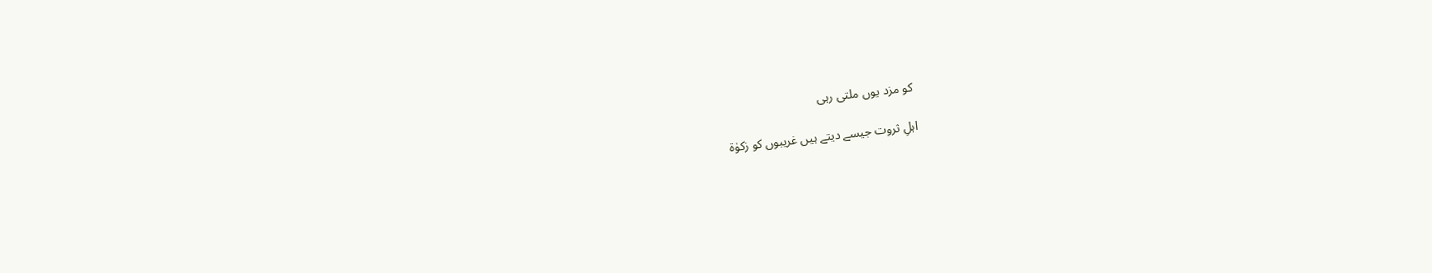کو مزد یوں ملتی رہی

اہلِ ثروت جیسے دیتے ہیں غریبوں کو زکوٰۃ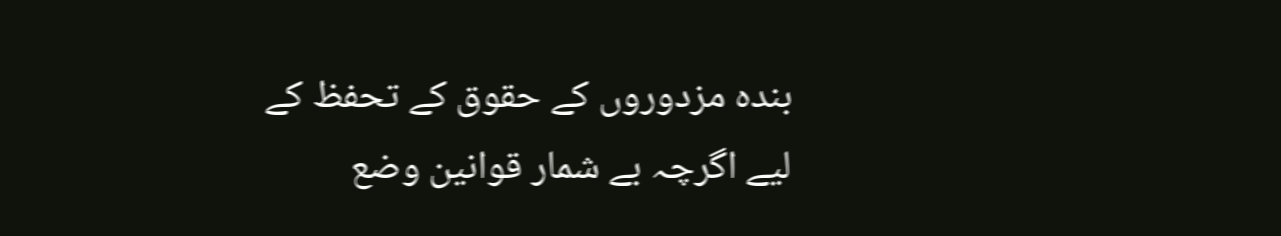بندہ مزدوروں کے حقوق کے تحفظ کے لیے اگرچہ بے شمار قوانین وضع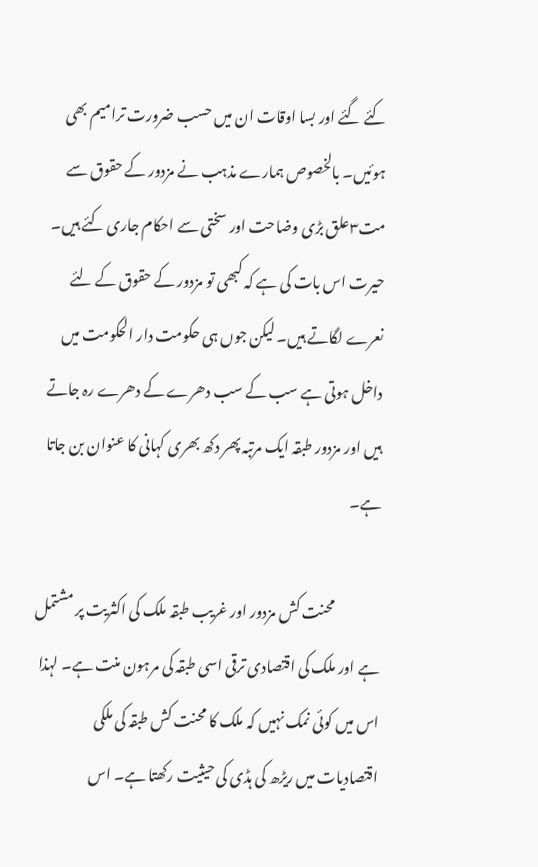کئے گئے اور بسا اوقات ان میں حسب ضرورت ترامیم بھی ہوئیں۔ بالخصوص ہمارے مذہب نے مزدور کے حقوق سے مت۳علق بڑی وضاحت اور سختی سے احکام جاری کئے ہیں۔ حیرت اس بات کی ہے کہ کبھی تو مزدور کے حقوق کے لئے نعرے لگاتے ہیں۔ لیکن جوں ہی حکومت دار الحکومت میں داخل ہوتی ہے سب کے سب دھرے کے دھرے رہ جاتے ہیں اور مزدور طبقہ ایک مرتبہ پھر دکھ بھری کہانی کا عنوان بن جاتا ہے۔

                محنت کش مزدور اور غریب طبقہ ملک کی اکثریت پر مشتمل ہے اور ملک کی اقتصادی ترقی اسی طبقہ کی مرہون منت ہے۔ لہذا اس میں کوئی نمک نہیں کہ ملک کا محنت کش طبقہ کی ملکی اقتصادیات میں ریڑھ کی ہڈی کی حیثیت رکھتا ہے۔ اس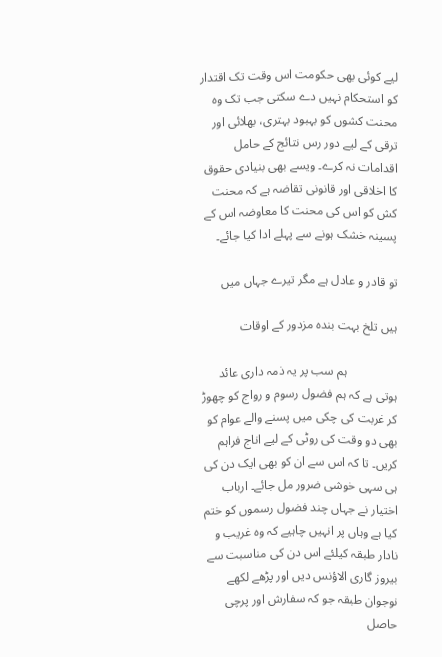لیے کوئی بھی حکومت اس وقت تک اقتدار کو استحکام نہیں دے سکتی جب تک وہ محنت کشوں کو بہبود بہتری، بھلائی اور ترقی کے لیے دور رس نتائج کے حامل اقدامات نہ کرے۔ ویسے بھی بنیادی حقوق کا اخلاقی اور قانونی تقاضہ ہے کہ محنت کش کو اس کی محنت کا معاوضہ اس کے پسینہ خشک ہونے سے پہلے ادا کیا جائے۔

تو قادر و عادل ہے مگر تیرے جہاں میں

ہیں تلخ بہت بندہ مزدور کے اوقات

                ہم سب پر یہ ذمہ داری عائد ہوتی ہے کہ ہم فضول رسوم و رواج کو چھوڑ کر غربت کی چکی میں پسنے والے عوام کو بھی دو وقت کی روٹی کے لیے اناج فراہم کریں۔ تا کہ اس سے ان کو بھی ایک دن کی ہی سہی خوشی ضرور مل جائے۔ ارباب اختیار نے جہاں چند فضول رسموں کو ختم کیا ہے وہاں پر انہیں چاہیے کہ وہ غریب و نادار طبقہ کیلئے اس دن کی مناسبت سے بیروز گاری الاؤنس دیں اور پڑھے لکھے نوجوان طبقہ جو کہ سفارش اور پرچی حاصل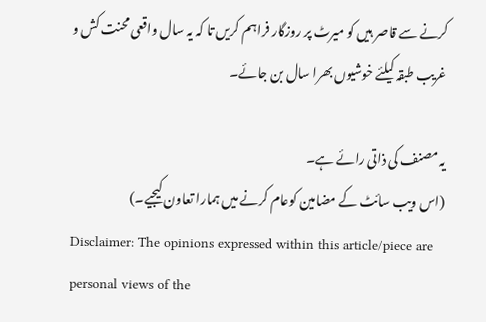کرنے سے قاصر ہیں کو میرٹ پر روزگار فراہم کریں تا کہ یہ سال واقعی محنت کش و غریب طبقہ کیلئے خوشیوں بھرا سال بن جائے۔

یہ مصنف کی ذاتی رائے ہے۔
(اس ویب سائٹ کے مضامین کوعام کرنے میں ہمارا تعاون کیجیے۔)
Disclaimer: The opinions expressed within this article/piece are personal views of the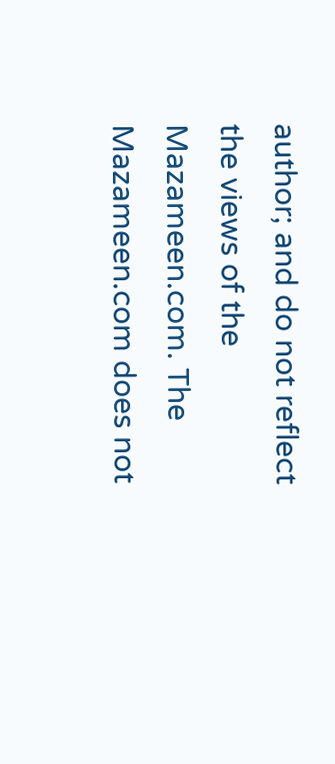author; and do not reflect the views of the Mazameen.com. The Mazameen.com does not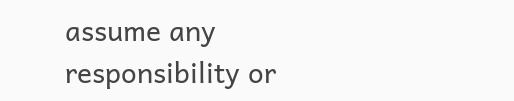assume any responsibility or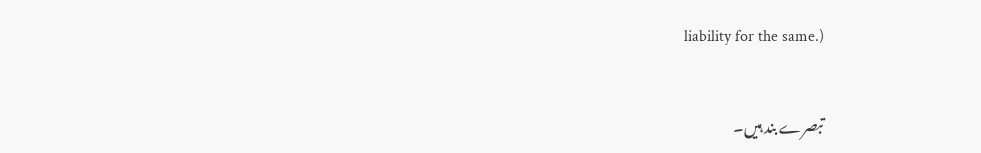liability for the same.)


تبصرے بند ہیں۔